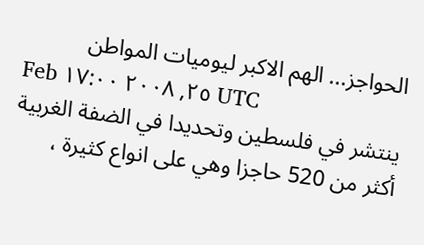الحواجز... الهم الاكبر ليوميات المواطن
Feb ٢٥, ٢٠٠٨ ١٧:٠٠ UTC
ينتشر في فلسطين وتحديدا في الضفة الغربية أكثر من 520 حاجزا وهي على انواع كثيرة ،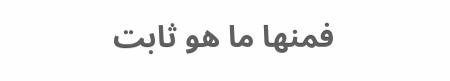فمنها ما هو ثابت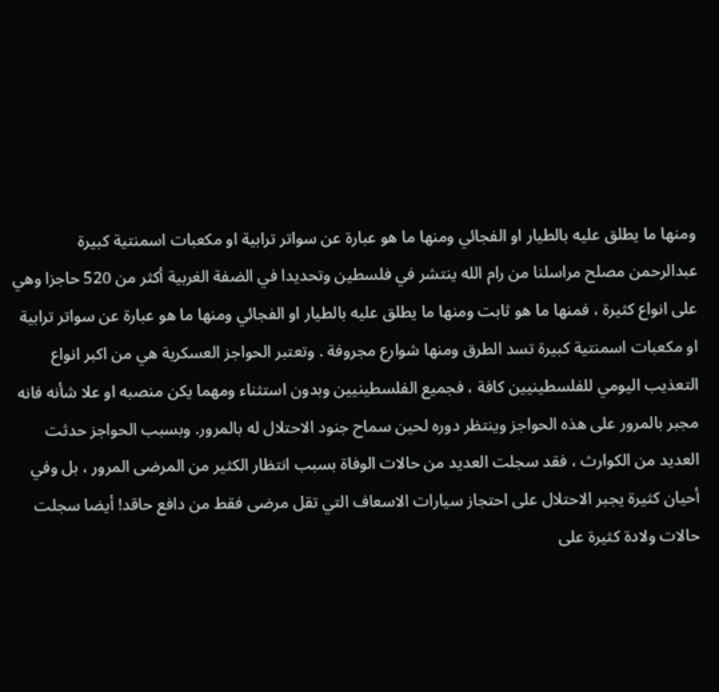ومنها ما يطلق عليه بالطيار او الفجائي ومنها ما هو عبارة عن سواتر ترابية او مكعبات اسمنتية كبيرة
عبدالرحمن مصلح مراسلنا من رام الله ينتشر في فلسطين وتحديدا في الضفة الغربية أكثر من 520 حاجزا وهي على انواع كثيرة ، فمنها ما هو ثابت ومنها ما يطلق عليه بالطيار او الفجائي ومنها ما هو عبارة عن سواتر ترابية او مكعبات اسمنتية كبيرة تسد الطرق ومنها شوارع مجروفة . وتعتبر الحواجز العسكرية هي من اكبر انواع التعذيب اليومي للفلسطينيين كافة ، فجميع الفلسطينيين وبدون استثناء ومهما يكن منصبه او علا شأنه فانه مجبر بالمرور على هذه الحواجز وينتظر دوره لحين سماح جنود الاحتلال له بالمرور. وبسبب الحواجز حدثت العديد من الكوارث ، فقد سجلت العديد من حالات الوفاة بسبب انتظار الكثير من المرضى المرور ، بل وفي أحيان كثيرة يجبر الاحتلال على احتجاز سيارات الاسعاف التي تقل مرضى فقط من دافع حاقد! أيضا سجلت حالات ولادة كثيرة على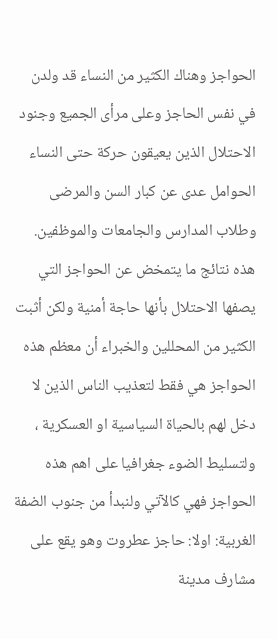الحواجز وهناك الكثير من النساء قد ولدن في نفس الحاجز وعلى مرأى الجميع وجنود الاحتلال الذين يعيقون حركة حتى النساء الحوامل عدى عن كبار السن والمرضى وطلاب المدارس والجامعات والموظفين. هذه نتائج ما يتمخض عن الحواجز التي يصفها الاحتلال بأنها حاجة أمنية ولكن أثبت الكثير من المحللين والخبراء أن معظم هذه الحواجز هي فقط لتعذيب الناس الذين لا دخل لهم بالحياة السياسية او العسكرية ، ولتسليط الضوء جغرافيا على اهم هذه الحواجز فهي كالآتي ولنبدأ من جنوب الضفة الغربية: اولا: حاجز عطروت وهو يقع على مشارف مدينة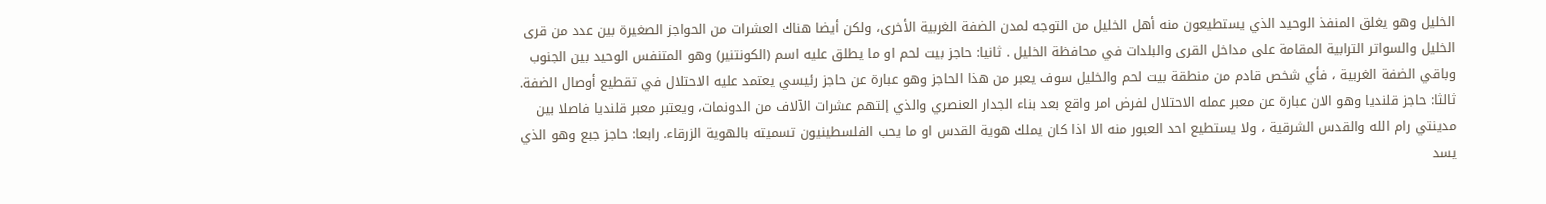الخليل وهو يغلق المنفذ الوحيد الذي يستطيعون منه أهل الخليل من التوجه لمدن الضفة الغربية الأخرى، ولكن أيضا هناك العشرات من الحواجز الصغيرة بين عدد من قرى الخليل والسواتر الترابية المقامة على مداخل القرى والبلدات في محافظة الخليل . ثانيا: حاجز بيت لحم او ما يطلق عليه اسم (الكونتنير) وهو المتنفس الوحيد بين الجنوب وباقي الضفة الغربية ، فأي شخص قادم من منطقة بيت لحم والخليل سوف يعبر من هذا الحاجز وهو عبارة عن حاجز رئيسي يعتمد عليه الاحتلال في تقطيع أوصال الضفة. ثالثا: حاجز قلنديا وهو الان عبارة عن معبر عمله الاحتلال لفرض امر واقع بعد بناء الجدار العنصري والذي إلتهم عشرات الآلاف من الدونمات، ويعتبر معبر قلنديا فاصلا بين مدينتي رام الله والقدس الشرقية ، ولا يستطيع احد العبور منه الا اذا كان يملك هوية القدس او ما يحب الفلسطينيون تسميته بالهوية الزرقاء. رابعا: حاجز جبع وهو الذي يسد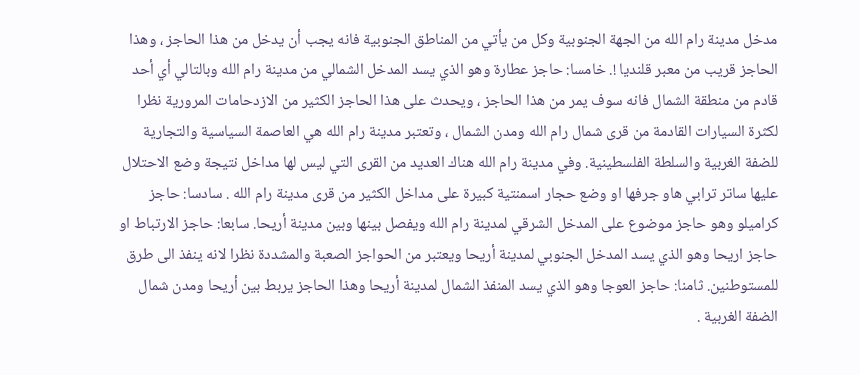مدخل مدينة رام الله من الجهة الجنوبية وكل من يأتي من المناطق الجنوبية فانه يجب أن يدخل من هذا الحاجز ، وهذا الحاجز قريب من معبر قلنديا !. خامسا: حاجز عطارة وهو الذي يسد المدخل الشمالي من مدينة رام الله وبالتالي أي أحد قادم من منطقة الشمال فانه سوف يمر من هذا الحاجز ، ويحدث على هذا الحاجز الكثير من الازدحامات المرورية نظرا لكثرة السيارات القادمة من قرى شمال رام الله ومدن الشمال ، وتعتبر مدينة رام الله هي العاصمة السياسية والتجارية للضفة الغربية والسلطة الفلسطينية. وفي مدينة رام الله هناك العديد من القرى التي ليس لها مداخل نتيجة وضع الاحتلال عليها ساتر ترابي هاو جرفها او وضع حجار اسمنتية كبيرة على مداخل الكثير من قرى مدينة رام الله . سادسا: حاجز كراميلو وهو حاجز موضوع على المدخل الشرقي لمدينة رام الله ويفصل بينها وبين مدينة أريحا. سابعا: حاجز الارتباط او حاجز اريحا وهو الذي يسد المدخل الجنوبي لمدينة أريحا ويعتبر من الحواجز الصعبة والمشددة نظرا لانه ينفذ الى طرق للمستوطنين. ثامنا: حاجز العوجا وهو الذي يسد المنفذ الشمال لمدينة أريحا وهذا الحاجز يربط بين أريحا ومدن شمال الضفة الغربية .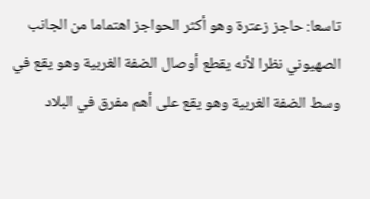تاسعا: حاجز زعترة وهو أكثر الحواجز اهتماما من الجانب الصهيوني نظرا لأنه يقطع أوصال الضفة الغربية وهو يقع في وسط الضفة الغربية وهو يقع على أهم مفرق في البلاد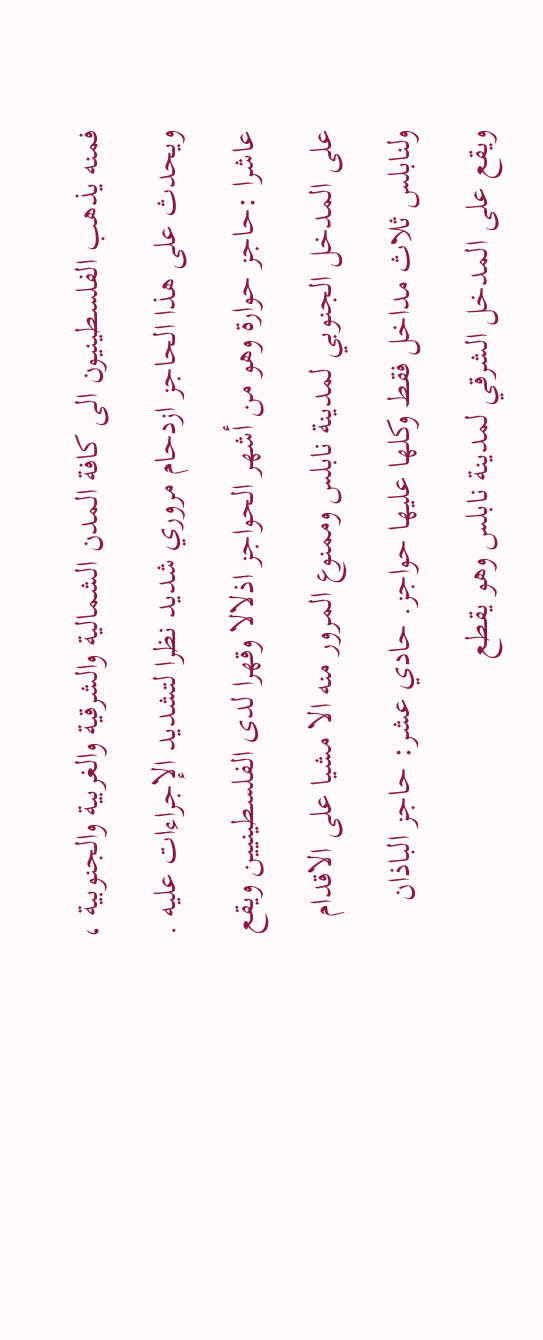فمنه يذهب الفلسطينيون الى كافة المدن الشمالية والشرقية والغربية والجنوبية ، ويحدث على هذا الحاجز ازدحام مروري شديد نظرا لتشديد الإجراءات عليه . عاشرا :حاجز حوارة وهو من أشهر الحواجز اذلالا وقهرا لدى الفلسطينيين ويقع على المدخل الجنوبي لمدينة نابلس وممنوع المرور منه الا مشيا على الاقدام ولنابلس ثلاث مداخل فقط وكلها عليها حواجز. حادي عشر: حاجز الباذان ويقع على المدخل الشرقي لمدينة نابلس وهو يقطع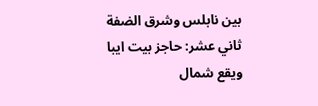بين نابلس وشرق الضفة ثاني عشر: حاجز بيت ايبا ويقع شمال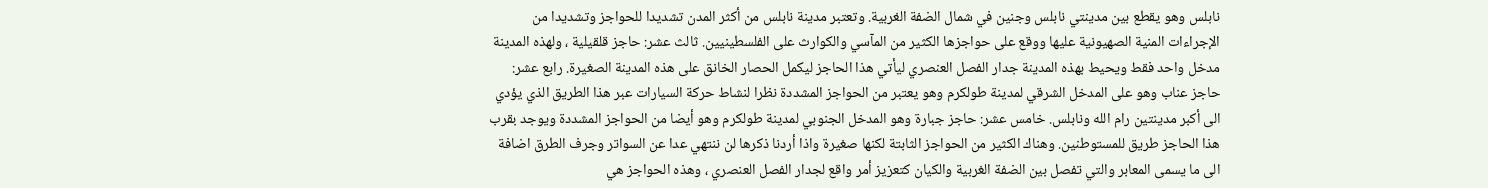نابلس وهو يقطع بين مدينتي نابلس وجنين في شمال الضفة الغربية. وتعتبر مدينة نابلس من أكثر المدن تشديدا للحواجز وتشديدا من الإجراءات المنية الصهيونية عليها ووقع على حواجزها الكثير من المآسي والكوارث على الفلسطينيين. ثالث عشر: حاجز قلقيلية ، ولهذه المدينة مدخل واحد فقط ويحيط بهذه المدينة جدار الفصل العنصري ليأتي هذا الحاجز ليكمل الحصار الخانق على هذه المدينة الصغيرة. رابع عشر: حاجز عناب وهو على المدخل الشرقي لمدينة طولكرم وهو يعتبر من الحواجز المشددة نظرا لنشاط حركة السيارات عبر هذا الطريق الذي يؤدي الى أكبر مدينتين رام الله ونابلس. خامس عشر: حاجز جبارة وهو المدخل الجنوبي لمدينة طولكرم وهو أيضا من الحواجز المشددة ويوجد بقرب هذا الحاجز طريق للمستوطنين. وهناك الكثير من الحواجز الثابتة لكنها صغيرة واذا أردنا ذكرها لن ننتهي عدا عن السواتر وجرف الطرق اضافة الى ما يسمى المعابر والتي تفصل بين الضفة الغربية والكيان كتعزيز أمر واقع لجدار الفصل العنصري ، وهذه الحواجز هي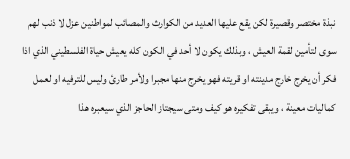نبذة مختصر وقصيرة لكن يقع عليها العديد من الكوارث والمصائب لمواطنين عزل لا ذنب لهم سوى لتأمين لقمة العيش ، وبذلك يكون لا أحد في الكون كله يعيش حياة الفلسطيني الذي اذا فكر أن يخرج خارج مدينته او قريته فهو يخرج منها مجبرا ولأمر طارئ وليس للترفيه او لعمل كماليات معينة ، ويبقى تفكيره هو كيف ومتى سيجتاز الحاجز الذي سيعبره هذا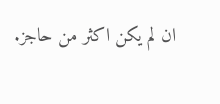ان لم يكن اكثر من حاجز.